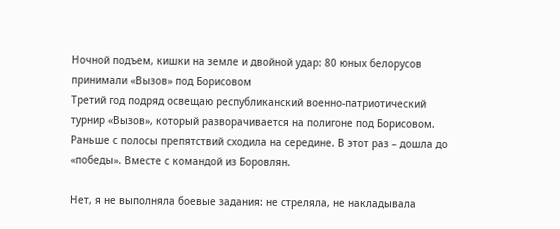Ночной подъем, кишки на земле и двойной удар: 80 юных белорусов принимали «Вызов» под Борисовом
Третий год подряд освещаю республиканский военно-патриотический турнир «Вызов», который разворачивается на полигоне под Борисовом. Раньше с полосы препятствий сходила на середине. В этот раз – дошла до «победы». Вместе с командой из Боровлян.

Нет, я не выполняла боевые задания: не стреляла, не накладывала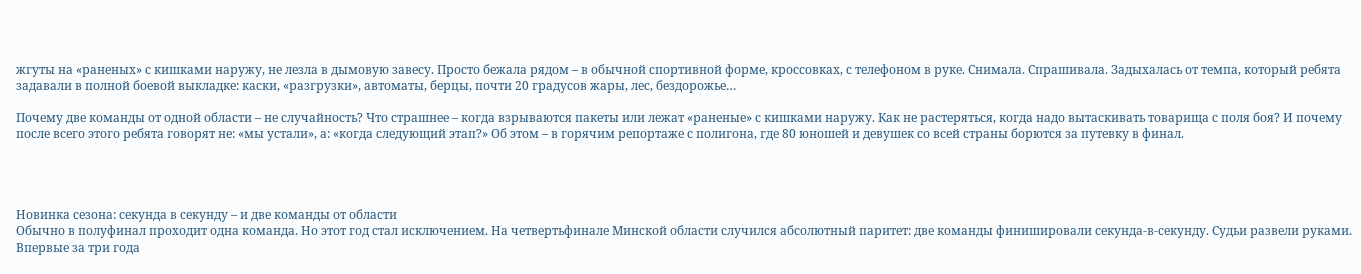жгуты на «раненых» с кишками наружу, не лезла в дымовую завесу. Просто бежала рядом – в обычной спортивной форме, кроссовках, с телефоном в руке. Снимала. Спрашивала. Задыхалась от темпа, который ребята задавали в полной боевой выкладке: каски, «разгрузки», автоматы, берцы, почти 20 градусов жары, лес, бездорожье…

Почему две команды от одной области – не случайность? Что страшнее – когда взрываются пакеты или лежат «раненые» с кишками наружу. Как не растеряться, когда надо вытаскивать товарища с поля боя? И почему после всего этого ребята говорят не: «мы устали», а: «когда следующий этап?» Об этом – в горячим репортаже с полигона, где 80 юношей и девушек со всей страны борются за путевку в финал.




Новинка сезона: секунда в секунду – и две команды от области
Обычно в полуфинал проходит одна команда. Но этот год стал исключением. На четвертьфинале Минской области случился абсолютный паритет: две команды финишировали секунда-в-секунду. Судьи развели руками. Впервые за три года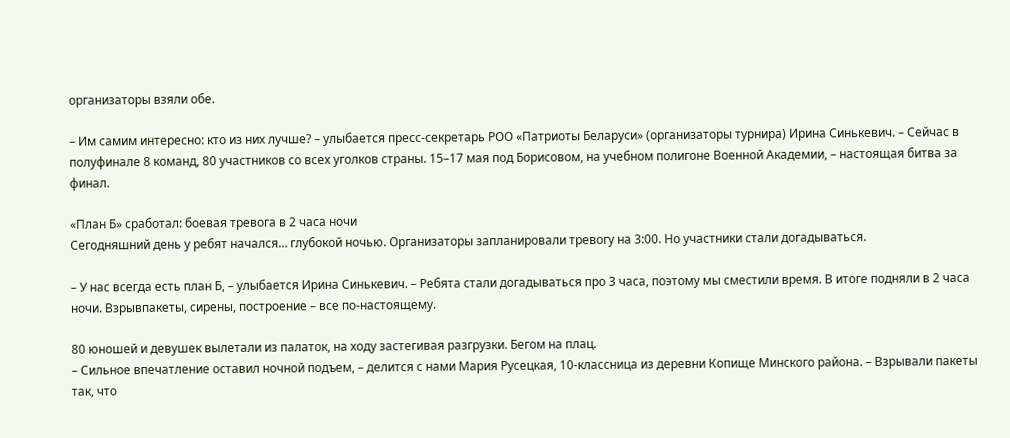организаторы взяли обе.

– Им самим интересно: кто из них лучше? – улыбается пресс-секретарь РОО «Патриоты Беларуси» (организаторы турнира) Ирина Синькевич. – Сейчас в полуфинале 8 команд, 80 участников со всех уголков страны. 15–17 мая под Борисовом, на учебном полигоне Военной Академии, – настоящая битва за финал.

«План Б» сработал: боевая тревога в 2 часа ночи
Сегодняшний день у ребят начался… глубокой ночью. Организаторы запланировали тревогу на 3:00. Но участники стали догадываться.

– У нас всегда есть план Б, – улыбается Ирина Синькевич. – Ребята стали догадываться про 3 часа, поэтому мы сместили время. В итоге подняли в 2 часа ночи. Взрывпакеты, сирены, построение – все по-настоящему.

80 юношей и девушек вылетали из палаток, на ходу застегивая разгрузки. Бегом на плац.
– Сильное впечатление оставил ночной подъем, – делится с нами Мария Русецкая, 10-классница из деревни Копище Минского района. – Взрывали пакеты так, что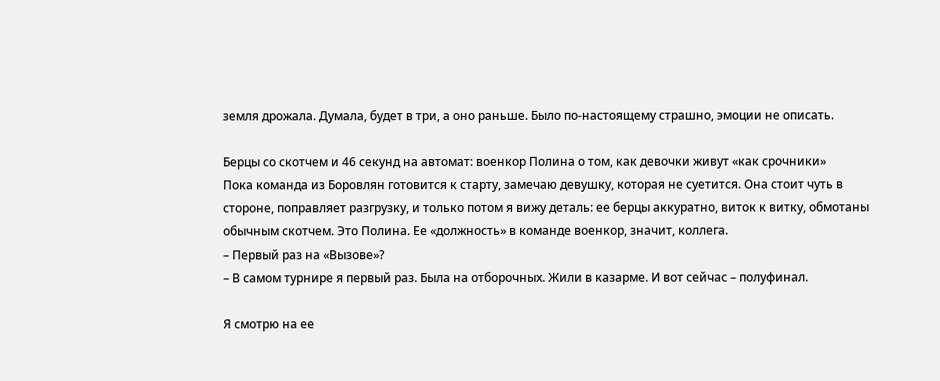земля дрожала. Думала, будет в три, а оно раньше. Было по-настоящему страшно, эмоции не описать.

Берцы со скотчем и 46 секунд на автомат: военкор Полина о том, как девочки живут «как срочники»
Пока команда из Боровлян готовится к старту, замечаю девушку, которая не суетится. Она стоит чуть в стороне, поправляет разгрузку, и только потом я вижу деталь: ее берцы аккуратно, виток к витку, обмотаны обычным скотчем. Это Полина. Ее «должность» в команде военкор, значит, коллега.
– Первый раз на «Вызове»?
– В самом турнире я первый раз. Была на отборочных. Жили в казарме. И вот сейчас – полуфинал.

Я смотрю на ее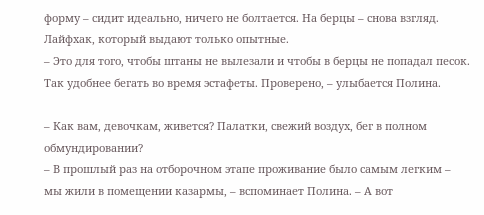форму – сидит идеально, ничего не болтается. На берцы – снова взгляд. Лайфхак, который выдают только опытные.
– Это для того, чтобы штаны не вылезали и чтобы в берцы не попадал песок. Так удобнее бегать во время эстафеты. Проверено, – улыбается Полина.

– Как вам, девочкам, живется? Палатки, свежий воздух, бег в полном обмундировании?
– В прошлый раз на отборочном этапе проживание было самым легким – мы жили в помещении казармы, – вспоминает Полина. – А вот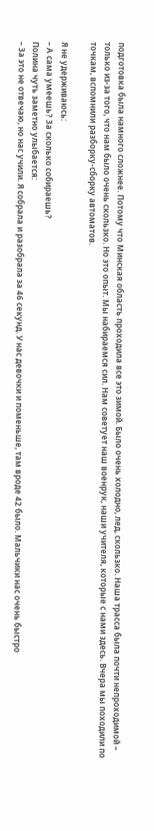подготовка была намного сложнее. Потому что Минская область проходила все это зимой. Было очень холодно, лед, скользко. Наша трасса была почти непроходимой – только из-за того, что нам было очень скользко. Но это опыт. Мы набираемся сил. Нам советует наш военрук, наши учителя, которые с нами здесь. Вчера мы походили по точкам, вспомнили разборку-сборку автоматов.

Я не удерживаюсь:
– А сама умеешь? За сколько собираешь?
Полина чуть заметно улыбается:
– За это не отвечаю, но нас учили. Я собрала и разобрала за 46 секунд. У нас девочки и поменьше, там вроде 42 было. Мальчики нас очень быстро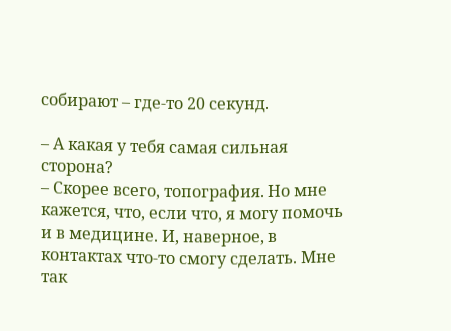собирают – где-то 20 секунд.

– А какая у тебя самая сильная сторона?
– Скорее всего, топография. Но мне кажется, что, если что, я могу помочь и в медицине. И, наверное, в контактах что-то смогу сделать. Мне так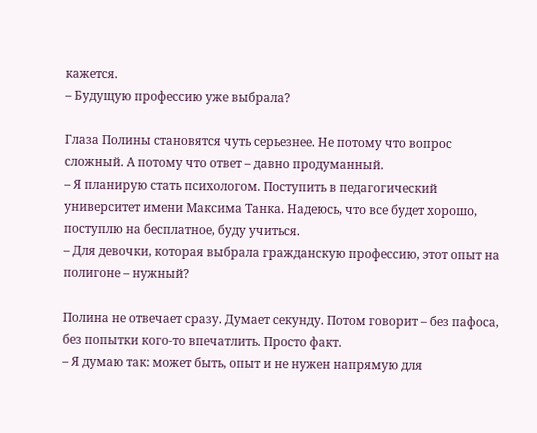кажется.
– Будущую профессию уже выбрала?

Глаза Полины становятся чуть серьезнее. Не потому что вопрос сложный. А потому что ответ – давно продуманный.
– Я планирую стать психологом. Поступить в педагогический университет имени Максима Танка. Надеюсь, что все будет хорошо, поступлю на бесплатное, буду учиться.
– Для девочки, которая выбрала гражданскую профессию, этот опыт на полигоне – нужный?

Полина не отвечает сразу. Думает секунду. Потом говорит – без пафоса, без попытки кого-то впечатлить. Просто факт.
– Я думаю так: может быть, опыт и не нужен напрямую для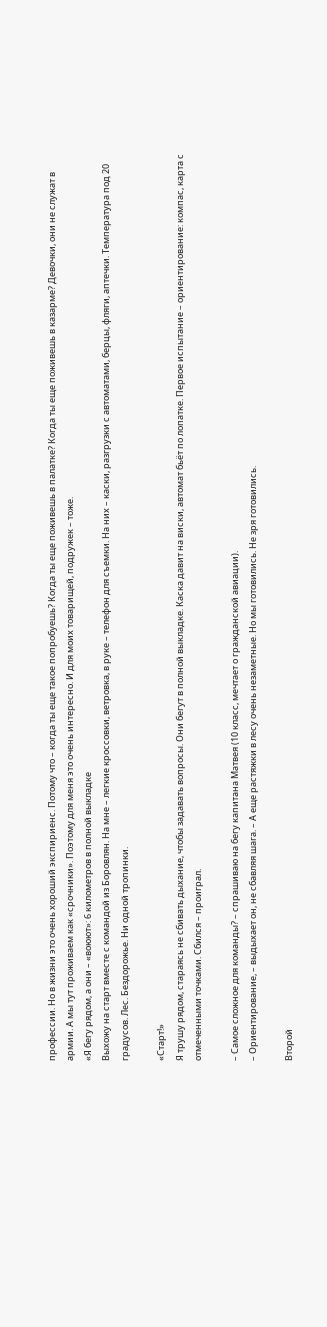профессии. Но в жизни это очень хороший экспириенс. Потому что – когда ты еще такое попробуешь? Когда ты еще поживешь в палатке? Когда ты еще поживешь в казарме? Девочки, они не служат в армии. А мы тут проживаем как «срочники». Поэтому для меня это очень интересно. И для моих товарищей, подружек – тоже.
«Я бегу рядом, а они – «воюют»: 6 километров в полной выкладке
Выхожу на старт вместе с командой из Боровлян. На мне – легкие кроссовки, ветровка, в руке – телефон для съемки. На них – каски, разгрузки с автоматами, берцы, фляги, аптечки. Температура под 20 градусов. Лес. Бездорожье. Ни одной тропинки.

«Старт!»
Я трушу рядом, стараясь не сбивать дыхание, чтобы задавать вопросы. Они бегут в полной выкладке. Каска давит на виски, автомат бьёт по лопатке. Первое испытание – ориентирование: компас, карта с отмеченными точками. Сбился – проиграл.

– Самое сложное для команды? – спрашиваю на бегу капитана Матвея (10 класс, мечтает о гражданской авиации).
– Ориентирование, – выдыхает он, не сбавляя шага. – А еще растяжки в лесу очень незаметные. Но мы готовились. Не зря готовились.

Второй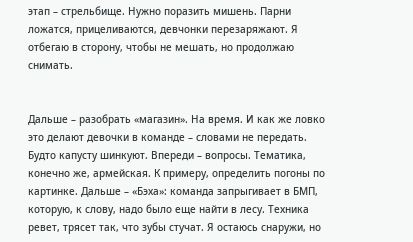этап – стрельбище. Нужно поразить мишень. Парни ложатся, прицеливаются, девчонки перезаряжают. Я отбегаю в сторону, чтобы не мешать, но продолжаю снимать.


Дальше – разобрать «магазин». На время. И как же ловко это делают девочки в команде – словами не передать. Будто капусту шинкуют. Впереди – вопросы. Тематика, конечно же, армейская. К примеру, определить погоны по картинке. Дальше – «Бэха»: команда запрыгивает в БМП, которую, к слову, надо было еще найти в лесу. Техника ревет, трясет так, что зубы стучат. Я остаюсь снаружи, но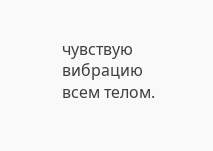чувствую вибрацию всем телом.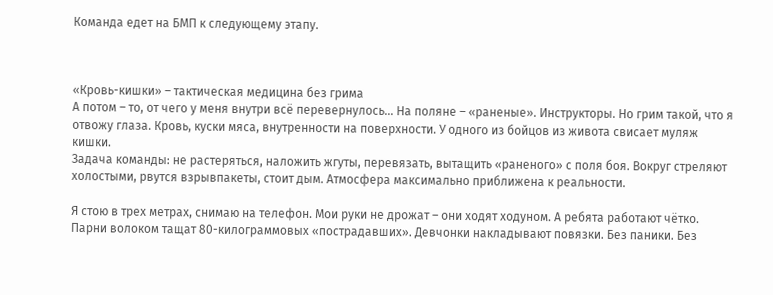Команда едет на БМП к следующему этапу.



«Кровь-кишки» – тактическая медицина без грима
А потом – то, от чего у меня внутри всё перевернулось… На поляне – «раненые». Инструкторы. Но грим такой, что я отвожу глаза. Кровь, куски мяса, внутренности на поверхности. У одного из бойцов из живота свисает муляж кишки.
Задача команды: не растеряться, наложить жгуты, перевязать, вытащить «раненого» с поля боя. Вокруг стреляют холостыми, рвутся взрывпакеты, стоит дым. Атмосфера максимально приближена к реальности.

Я стою в трех метрах, снимаю на телефон. Мои руки не дрожат – они ходят ходуном. А ребята работают чётко. Парни волоком тащат 80-килограммовых «пострадавших». Девчонки накладывают повязки. Без паники. Без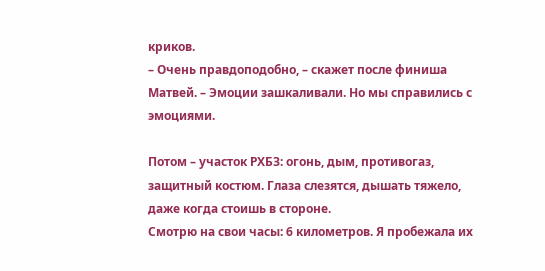криков.
– Очень правдоподобно, – скажет после финиша Матвей. – Эмоции зашкаливали. Но мы справились с эмоциями.

Потом – участок РХБЗ: огонь, дым, противогаз, защитный костюм. Глаза слезятся, дышать тяжело, даже когда стоишь в стороне.
Смотрю на свои часы: 6 километров. Я пробежала их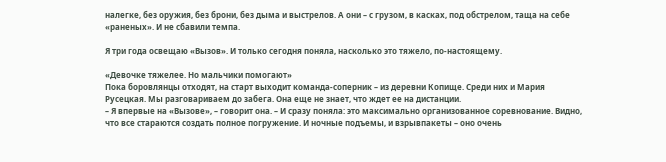налегке, без оружия, без брони, без дыма и выстрелов. А они – с грузом, в касках, под обстрелом, таща на себе «раненых». И не сбавили темпа.

Я три года освещаю «Вызов». И только сегодня поняла, насколько это тяжело, по-настоящему.

«Девочке тяжелее. Но мальчики помогают»
Пока боровлянцы отходят, на старт выходит команда-соперник – из деревни Копище. Среди них и Мария Русецкая. Мы разговариваем до забега. Она еще не знает, что ждет ее на дистанции.
– Я впервые на «Вызове», – говорит она. – И сразу поняла: это максимально организованное соревнование. Видно, что все стараются создать полное погружение. И ночные подъемы, и взрывпакеты – оно очень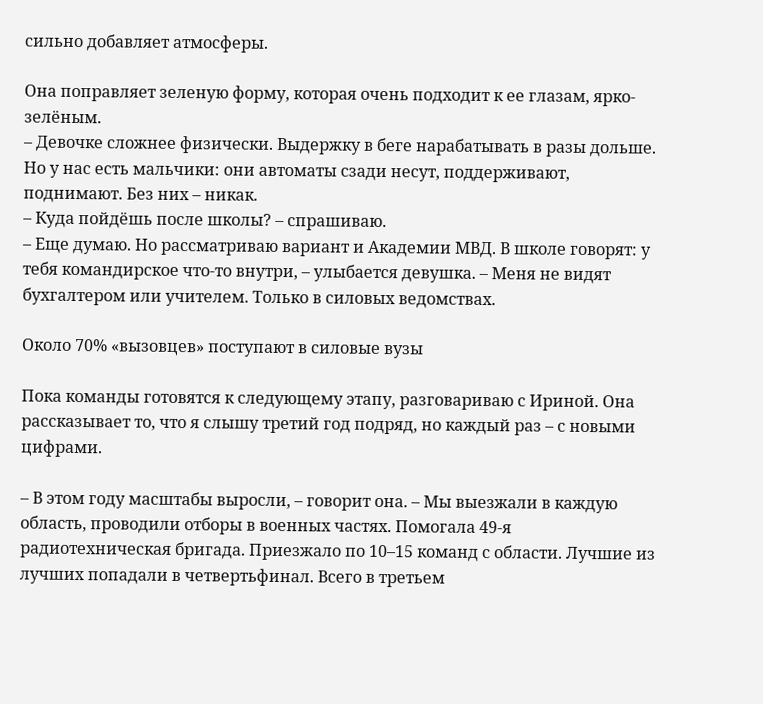сильно добавляет атмосферы.

Она поправляет зеленую форму, которая очень подходит к ее глазам, ярко-зелёным.
– Девочке сложнее физически. Выдержку в беге нарабатывать в разы дольше. Но у нас есть мальчики: они автоматы сзади несут, поддерживают, поднимают. Без них – никак.
– Куда пойдёшь после школы? – спрашиваю.
– Еще думаю. Но рассматриваю вариант и Академии МВД. В школе говорят: у тебя командирское что-то внутри, – улыбается девушка. – Меня не видят бухгалтером или учителем. Только в силовых ведомствах.

Около 70% «вызовцев» поступают в силовые вузы

Пока команды готовятся к следующему этапу, разговариваю с Ириной. Она рассказывает то, что я слышу третий год подряд, но каждый раз – с новыми цифрами.

– В этом году масштабы выросли, – говорит она. – Мы выезжали в каждую область, проводили отборы в военных частях. Помогала 49-я радиотехническая бригада. Приезжало по 10–15 команд с области. Лучшие из лучших попадали в четвертьфинал. Всего в третьем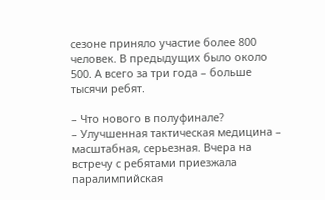сезоне приняло участие более 800 человек. В предыдущих было около 500. А всего за три года – больше тысячи ребят.

– Что нового в полуфинале?
– Улучшенная тактическая медицина – масштабная, серьезная. Вчера на встречу с ребятами приезжала паралимпийская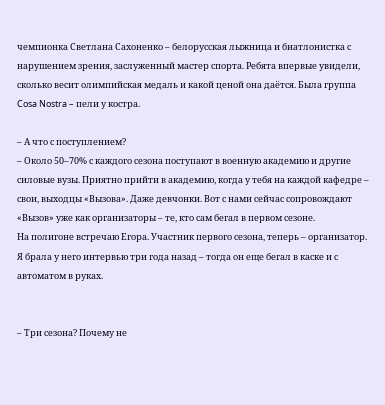чемпионка Светлана Сахоненко – белорусская лыжница и биатлонистка с нарушением зрения, заслуженный мастер спорта. Ребята впервые увидели, сколько весит олимпийская медаль и какой ценой она даётся. Была группа Cosa Nostra – пели у костра.

– А что с поступлением?
– Около 50–70% с каждого сезона поступают в военную академию и другие силовые вузы. Приятно прийти в академию, когда у тебя на каждой кафедре – свои, выходцы «Вызова». Даже девчонки. Вот с нами сейчас сопровождают «Вызов» уже как организаторы – те, кто сам бегал в первом сезоне.
На полигоне встречаю Егора. Участник первого сезона, теперь – организатор. Я брала у него интервью три года назад – тогда он еще бегал в каске и с автоматом в руках.


– Три сезона? Почему не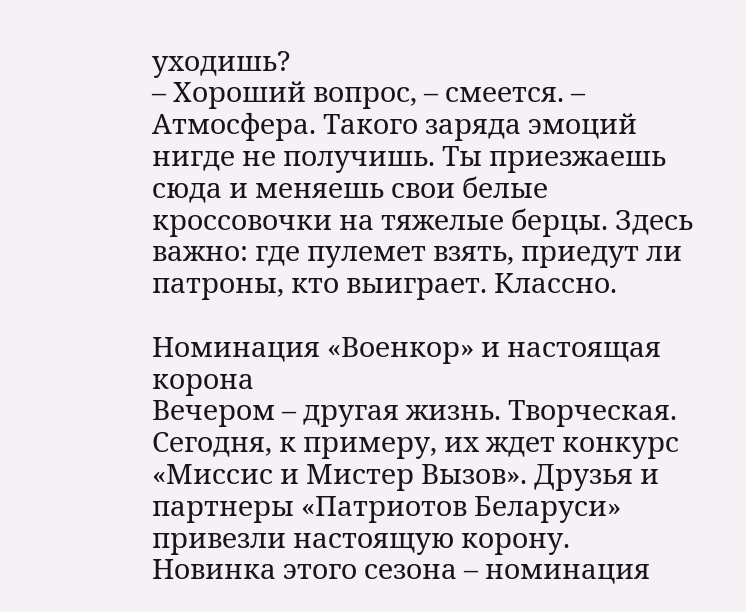уходишь?
– Хороший вопрос, – смеется. – Атмосфера. Такого заряда эмоций нигде не получишь. Ты приезжаешь сюда и меняешь свои белые кроссовочки на тяжелые берцы. Здесь важно: где пулемет взять, приедут ли патроны, кто выиграет. Классно.

Номинация «Военкор» и настоящая корона
Вечером – другая жизнь. Творческая. Сегодня, к примеру, их ждет конкурс «Миссис и Мистер Вызов». Друзья и партнеры «Патриотов Беларуси» привезли настоящую корону.
Новинка этого сезона – номинация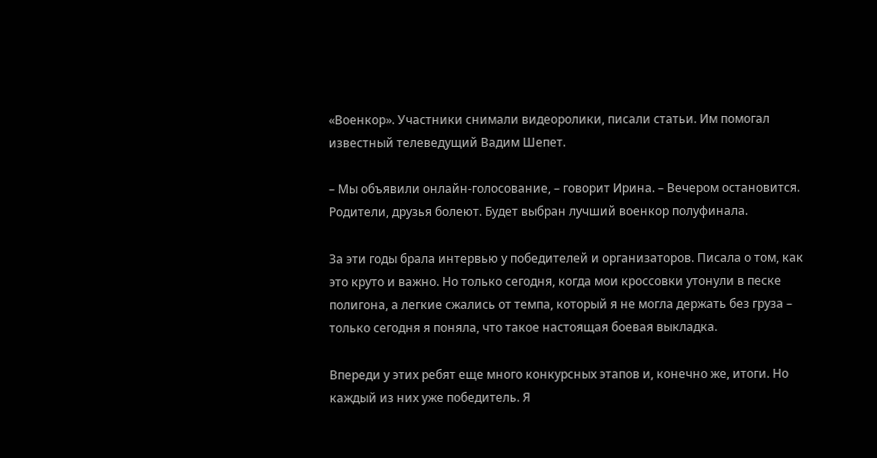«Военкор». Участники снимали видеоролики, писали статьи. Им помогал известный телеведущий Вадим Шепет.

– Мы объявили онлайн-голосование, – говорит Ирина. – Вечером остановится. Родители, друзья болеют. Будет выбран лучший военкор полуфинала.

За эти годы брала интервью у победителей и организаторов. Писала о том, как это круто и важно. Но только сегодня, когда мои кроссовки утонули в песке полигона, а легкие сжались от темпа, который я не могла держать без груза – только сегодня я поняла, что такое настоящая боевая выкладка.

Впереди у этих ребят еще много конкурсных этапов и, конечно же, итоги. Но каждый из них уже победитель. Я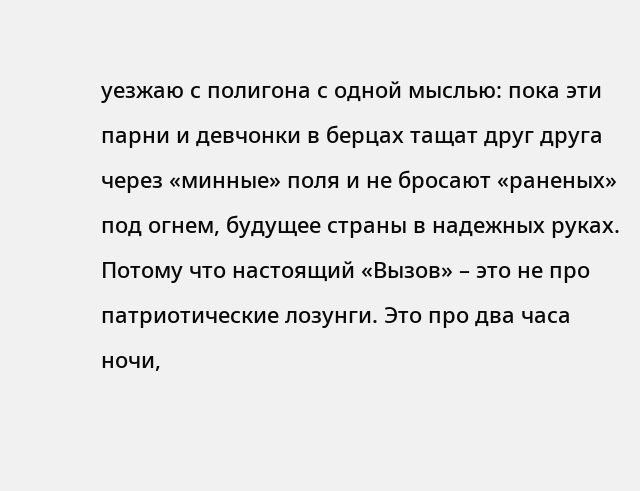уезжаю с полигона с одной мыслью: пока эти парни и девчонки в берцах тащат друг друга через «минные» поля и не бросают «раненых» под огнем, будущее страны в надежных руках. Потому что настоящий «Вызов» – это не про патриотические лозунги. Это про два часа ночи,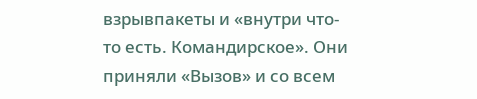взрывпакеты и «внутри что-то есть. Командирское». Они приняли «Вызов» и со всем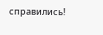справились!